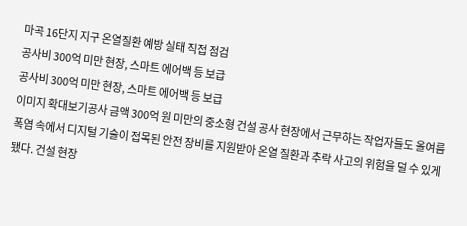마곡 16단지 지구 온열질환 예방 실태 직접 점검
공사비 300억 미만 현장, 스마트 에어백 등 보급
공사비 300억 미만 현장, 스마트 에어백 등 보급
이미지 확대보기공사 금액 300억 원 미만의 중소형 건설 공사 현장에서 근무하는 작업자들도 올여름 폭염 속에서 디지털 기술이 접목된 안전 장비를 지원받아 온열 질환과 추락 사고의 위험을 덜 수 있게 됐다. 건설 현장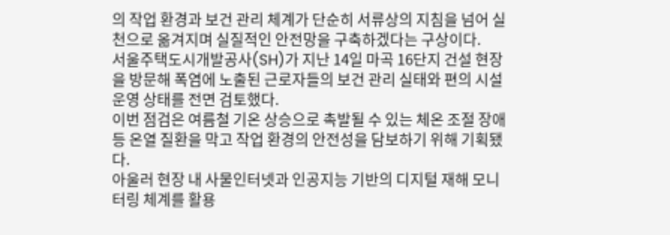의 작업 환경과 보건 관리 체계가 단순히 서류상의 지침을 넘어 실천으로 옮겨지며 실질적인 안전망을 구축하겠다는 구상이다.
서울주택도시개발공사(SH)가 지난 14일 마곡 16단지 건설 현장을 방문해 폭염에 노출된 근로자들의 보건 관리 실태와 편의 시설 운영 상태를 전면 검토했다.
이번 점검은 여름철 기온 상승으로 촉발될 수 있는 체온 조절 장애 등 온열 질환을 막고 작업 환경의 안전성을 담보하기 위해 기획됐다.
아울러 현장 내 사물인터넷과 인공지능 기반의 디지털 재해 모니터링 체계를 활용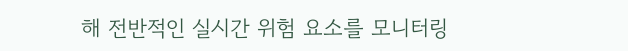해 전반적인 실시간 위험 요소를 모니터링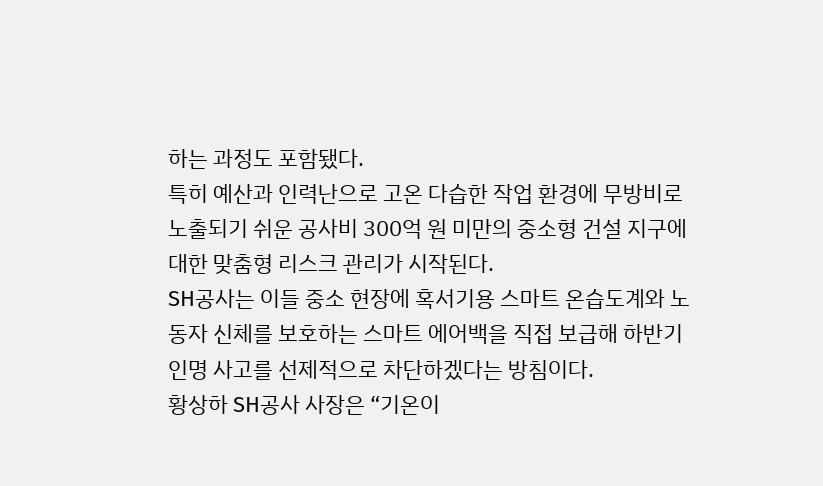하는 과정도 포함됐다.
특히 예산과 인력난으로 고온 다습한 작업 환경에 무방비로 노출되기 쉬운 공사비 300억 원 미만의 중소형 건설 지구에 대한 맞춤형 리스크 관리가 시작된다.
SH공사는 이들 중소 현장에 혹서기용 스마트 온습도계와 노동자 신체를 보호하는 스마트 에어백을 직접 보급해 하반기 인명 사고를 선제적으로 차단하겠다는 방침이다.
황상하 SH공사 사장은 “기온이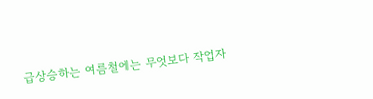급상승하는 여름철에는 무엇보다 작업자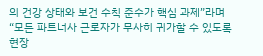의 건강 상태와 보건 수칙 준수가 핵심 과제”라며 “모든 파트너사 근로자가 무사히 귀가할 수 있도록 현장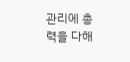관리에 총력을 다해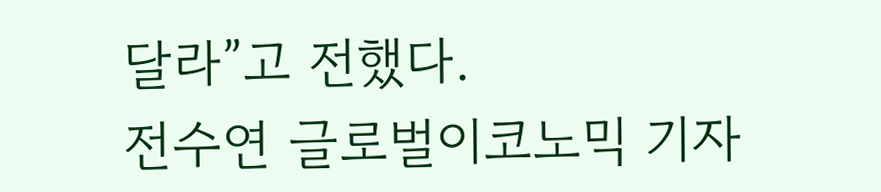달라”고 전했다.
전수연 글로벌이코노믹 기자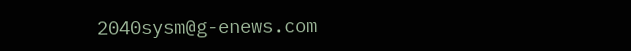2040sysm@g-enews.com